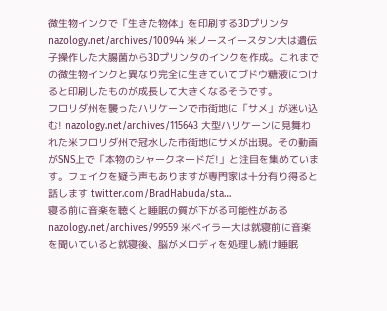微生物インクで「生きた物体」を印刷する3Dプリンタ nazology.net/archives/100944 米ノースイースタン大は遺伝子操作した大腸菌から3Dプリンタのインクを作成。これまでの微生物インクと異なり完全に生きていてブドウ糖液につけると印刷したものが成長して大きくなるそうです。
フロリダ州を襲ったハリケーンで市街地に「サメ」が迷い込む! nazology.net/archives/115643 大型ハリケーンに見舞われた米フロリダ州で冠水した市街地にサメが出現。その動画がSNS上で「本物のシャークネードだ!」と注目を集めています。フェイクを疑う声もありますが専門家は十分有り得ると話します twitter.com/BradHabuda/sta…
寝る前に音楽を聴くと睡眠の質が下がる可能性がある nazology.net/archives/99559 米ベイラー大は就寝前に音楽を聞いていると就寝後、脳がメロディを処理し続け睡眠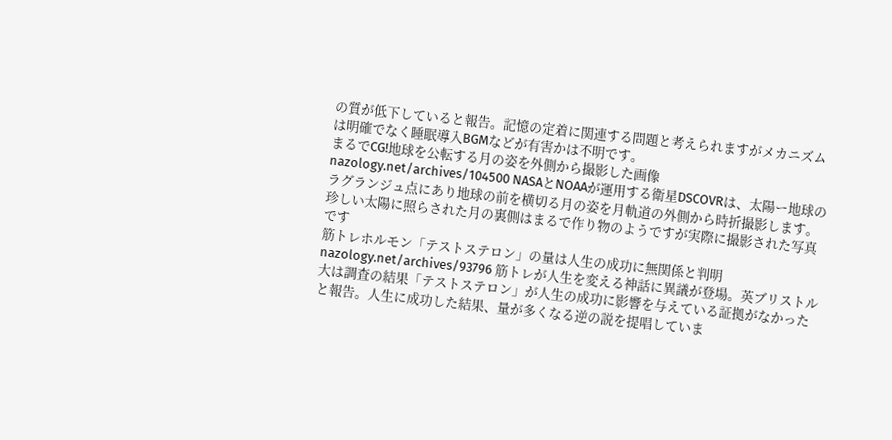の質が低下していると報告。記憶の定着に関連する問題と考えられますがメカニズムは明確でなく睡眠導入BGMなどが有害かは不明です。
まるでCG!地球を公転する月の姿を外側から撮影した画像 nazology.net/archives/104500 NASAとNOAAが運用する衛星DSCOVRは、太陽ー地球のラグランジュ点にあり地球の前を横切る月の姿を月軌道の外側から時折撮影します。珍しい太陽に照らされた月の裏側はまるで作り物のようですが実際に撮影された写真です
筋トレホルモン「テストステロン」の量は人生の成功に無関係と判明 nazology.net/archives/93796 筋トレが人生を変える神話に異議が登場。英ブリストル大は調査の結果「テストステロン」が人生の成功に影響を与えている証拠がなかったと報告。人生に成功した結果、量が多くなる逆の説を提唱していま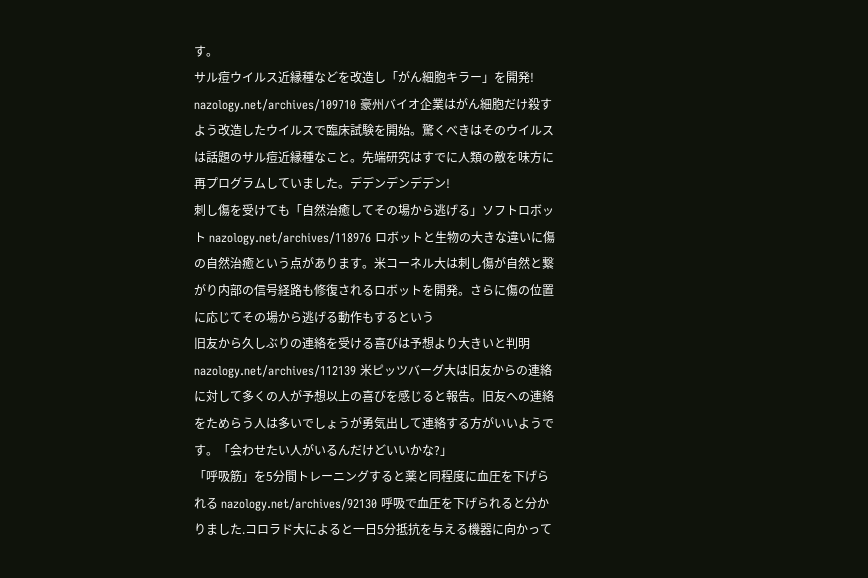す。
サル痘ウイルス近縁種などを改造し「がん細胞キラー」を開発! nazology.net/archives/109710 豪州バイオ企業はがん細胞だけ殺すよう改造したウイルスで臨床試験を開始。驚くべきはそのウイルスは話題のサル痘近縁種なこと。先端研究はすでに人類の敵を味方に再プログラムしていました。デデンデンデデン!
刺し傷を受けても「自然治癒してその場から逃げる」ソフトロボット nazology.net/archives/118976 ロボットと生物の大きな違いに傷の自然治癒という点があります。米コーネル大は刺し傷が自然と繋がり内部の信号経路も修復されるロボットを開発。さらに傷の位置に応じてその場から逃げる動作もするという
旧友から久しぶりの連絡を受ける喜びは予想より大きいと判明 nazology.net/archives/112139 米ピッツバーグ大は旧友からの連絡に対して多くの人が予想以上の喜びを感じると報告。旧友への連絡をためらう人は多いでしょうが勇気出して連絡する方がいいようです。「会わせたい人がいるんだけどいいかな?」
「呼吸筋」を5分間トレーニングすると薬と同程度に血圧を下げられる nazology.net/archives/92130 呼吸で血圧を下げられると分かりました.コロラド大によると一日5分抵抗を与える機器に向かって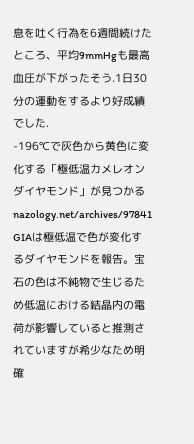息を吐く行為を6週間続けたところ、平均9mmHgも最高血圧が下がったそう.1日30分の運動をするより好成績でした.
-196℃で灰色から黄色に変化する「極低温カメレオンダイヤモンド」が見つかる nazology.net/archives/97841 GIAは極低温で色が変化するダイヤモンドを報告。宝石の色は不純物で生じるため低温における結晶内の電荷が影響していると推測されていますが希少なため明確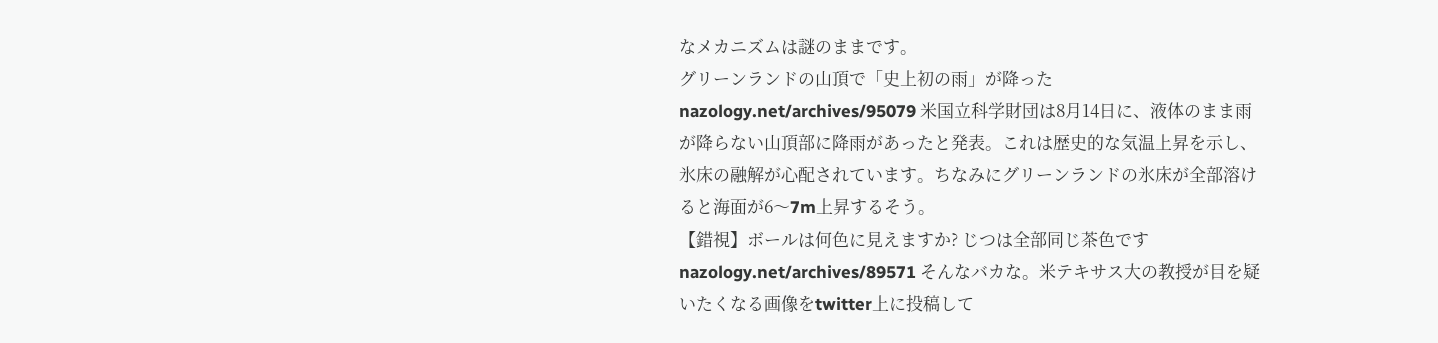なメカニズムは謎のままです。
グリーンランドの山頂で「史上初の雨」が降った nazology.net/archives/95079 米国立科学財団は8月14日に、液体のまま雨が降らない山頂部に降雨があったと発表。これは歴史的な気温上昇を示し、氷床の融解が心配されています。ちなみにグリーンランドの氷床が全部溶けると海面が6〜7m上昇するそう。
【錯視】ボールは何色に見えますか? じつは全部同じ茶色です nazology.net/archives/89571 そんなバカな。米テキサス大の教授が目を疑いたくなる画像をtwitter上に投稿して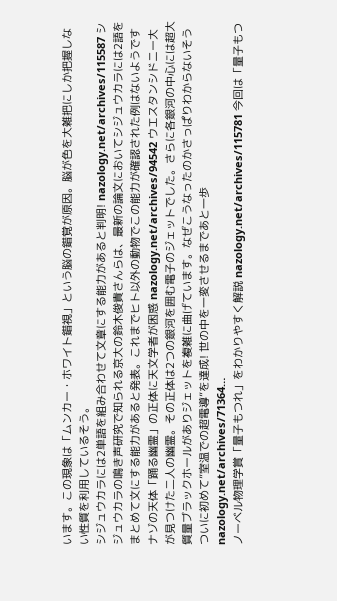います。この現象は「ムンカー・ホワイト錯視」という脳の錯覚が原因。脳が色を大雑把にしか把握しない性質を利用しているそう。
シジュウカラには2単語を組み合わせて文章にする能力があると判明! nazology.net/archives/115587 シジュウカラの鳴き声研究で知られる京大の鈴木俊貴さんらは、最新の論文においてシジュウカラには2語をまとめて文にする能力があると発表。これまでヒト以外の動物でこの能力が確認された例はないようです
ナゾの天体「踊る幽霊」の正体に天文学者が困惑 nazology.net/archives/94542 ウエスタンシドニー大が見つけた二人の幽霊。その正体は2つの銀河を囲む電子のジェットでした。さらに各銀河の中心には超大質量ブラックホールがありジェットを複雑に曲げています。なぜこうなったのかさっぱりわからないそう
ついに初めて”室温での超電導”を達成! 世の中を一変させるまであと一歩 nazology.net/archives/71364…
ノーベル物理学賞「量子もつれ」をわかりやすく解説 nazology.net/archives/115781 今回は「量子もつ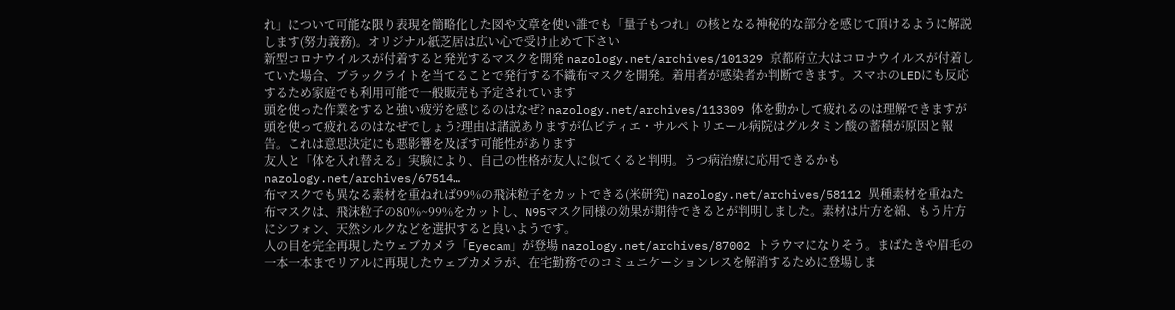れ」について可能な限り表現を簡略化した図や文章を使い誰でも「量子もつれ」の核となる神秘的な部分を感じて頂けるように解説します(努力義務)。オリジナル紙芝居は広い心で受け止めて下さい
新型コロナウイルスが付着すると発光するマスクを開発 nazology.net/archives/101329 京都府立大はコロナウイルスが付着していた場合、ブラックライトを当てることで発行する不織布マスクを開発。着用者が感染者か判断できます。スマホのLEDにも反応するため家庭でも利用可能で一般販売も予定されています
頭を使った作業をすると強い疲労を感じるのはなぜ? nazology.net/archives/113309 体を動かして疲れるのは理解できますが頭を使って疲れるのはなぜでしょう?理由は諸説ありますが仏ピティエ・サルペトリエール病院はグルタミン酸の蓄積が原因と報告。これは意思決定にも悪影響を及ぼす可能性があります
友人と「体を入れ替える」実験により、自己の性格が友人に似てくると判明。うつ病治療に応用できるかも nazology.net/archives/67514…
布マスクでも異なる素材を重ねれば99%の飛沫粒子をカットできる(米研究) nazology.net/archives/58112 異種素材を重ねた布マスクは、飛沫粒子の80%~99%をカットし、N95マスク同様の効果が期待できるとが判明しました。素材は片方を綿、もう片方にシフォン、天然シルクなどを選択すると良いようです。
人の目を完全再現したウェブカメラ「Eyecam」が登場 nazology.net/archives/87002 トラウマになりそう。まばたきや眉毛の一本一本までリアルに再現したウェブカメラが、在宅勤務でのコミュニケーションレスを解消するために登場しま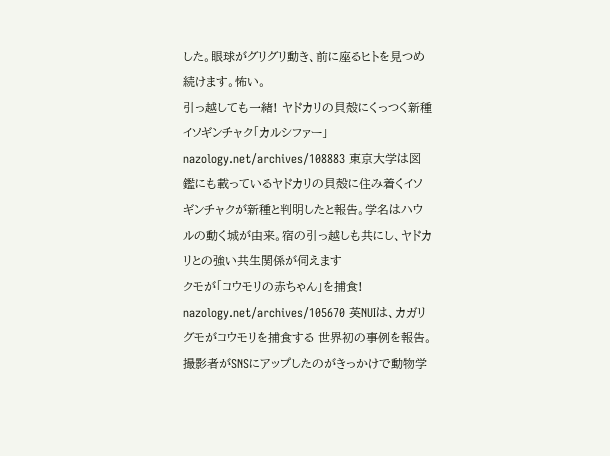した。眼球がグリグリ動き、前に座るヒトを見つめ続けます。怖い。
引っ越しても一緒! ヤドカリの貝殻にくっつく新種イソギンチャク「カルシファー」 nazology.net/archives/108883 東京大学は図鑑にも載っているヤドカリの貝殻に住み着くイソギンチャクが新種と判明したと報告。学名はハウルの動く城が由来。宿の引っ越しも共にし、ヤドカリとの強い共生関係が伺えます
クモが「コウモリの赤ちゃん」を捕食! nazology.net/archives/105670 英NUIは、カガリグモがコウモリを捕食する 世界初の事例を報告。撮影者がSNSにアップしたのがきっかけで動物学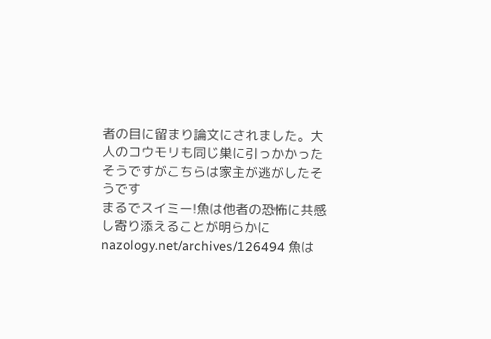者の目に留まり論文にされました。大人のコウモリも同じ巣に引っかかったそうですがこちらは家主が逃がしたそうです
まるでスイミー!魚は他者の恐怖に共感し寄り添えることが明らかに nazology.net/archives/126494 魚は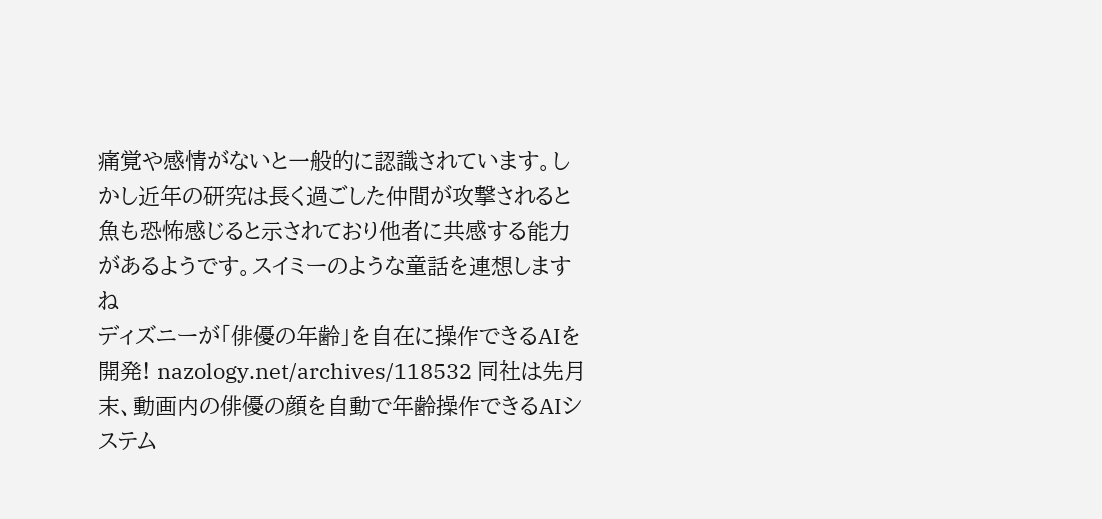痛覚や感情がないと一般的に認識されています。しかし近年の研究は長く過ごした仲間が攻撃されると魚も恐怖感じると示されており他者に共感する能力があるようです。スイミーのような童話を連想しますね
ディズニーが「俳優の年齢」を自在に操作できるAIを開発! nazology.net/archives/118532 同社は先月末、動画内の俳優の顔を自動で年齢操作できるAIシステム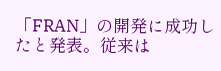「FRAN」の開発に成功したと発表。従来は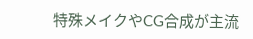特殊メイクやCG合成が主流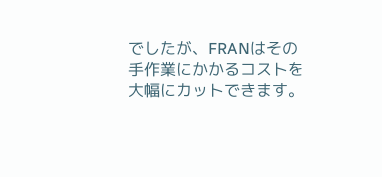でしたが、FRANはその手作業にかかるコストを大幅にカットできます。